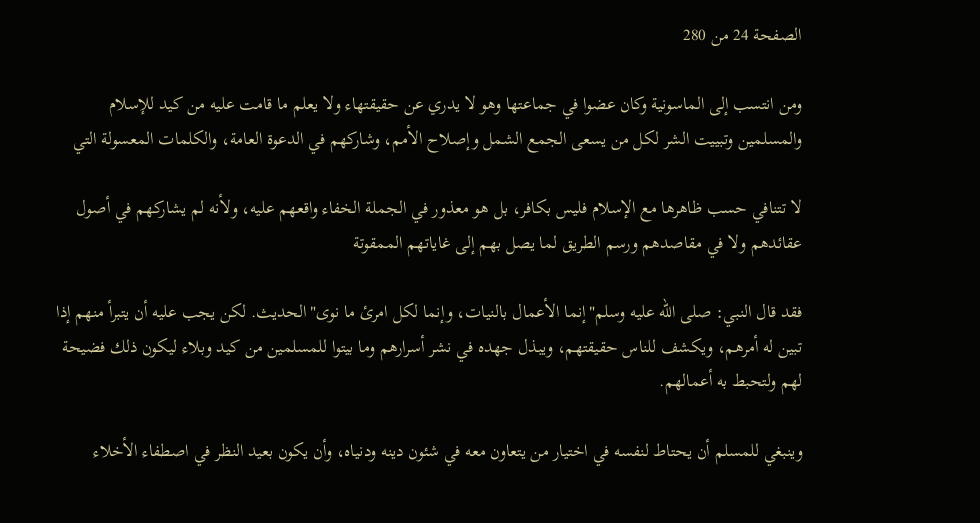الصفحة 24 من 280

ومن انتسب إلى الماسونية وكان عضوا في جماعتها وهو لا يدري عن حقيقتهاء ولا يعلم ما قامت عليه من كيد للإسلام والمسلمين وتبييت الشر لكل من يسعى الجمع الشمل وإصلاح الأمم، وشاركهم في الدعوة العامة، والكلمات المعسولة التي

لا تتنافي حسب ظاهرها مع الإسلام فليس بكافر، بل هو معذور في الجملة الخفاء واقعهم عليه، ولأنه لم يشاركهم في أصول عقائدهم ولا في مقاصدهم ورسم الطريق لما يصل بهم إلى غاياتهم الممقوتة

فقد قال النبي: صلى الله عليه وسلم"إنما الأعمال بالنيات، وإنما لكل امرئ ما نوى"الحديث. لكن يجب عليه أن يتبرأ منهم إذا تبين له أمرهم، ويكشف للناس حقيقتهم، ويبذل جهده في نشر أسرارهم وما بيتوا للمسلمين من كيد وبلاء ليكون ذلك فضيحة لهم ولتحبط به أعمالهم.

وينبغي للمسلم أن يحتاط لنفسه في اختيار من يتعاون معه في شئون دينه ودنياه، وأن يكون بعيد النظر في اصطفاء الأخلاء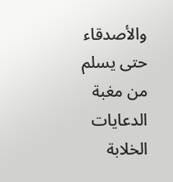والأصدقاء حتى يسلم من مغبة الدعايات الخلابة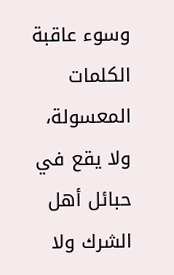وسوء عاقبة الكلمات المعسولة، ولا يقع في حبائل أهل الشرك ولا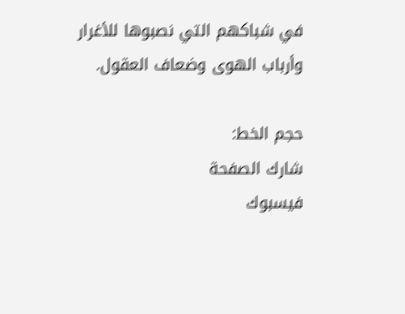في شباكهم التي نصبوها للأغرار وأرباب الهوى وضعاف العقول.

حجم الخط:
شارك الصفحة
فيسبوك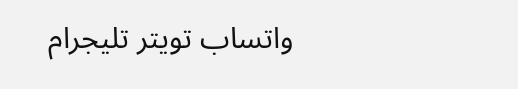واتساب تويتر تليجرام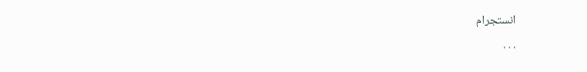انستجرام
. . .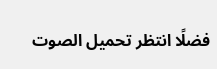فضلًا انتظر تحميل الصوت